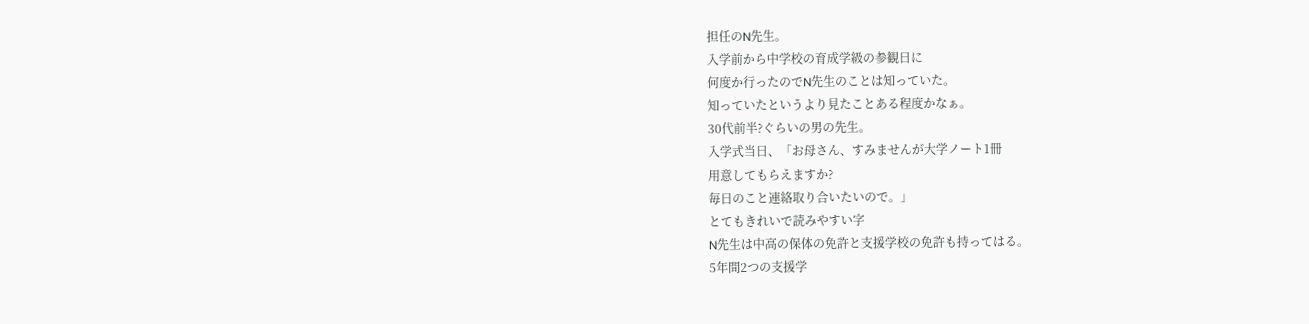担任のN先生。
入学前から中学校の育成学級の参観日に
何度か行ったのでN先生のことは知っていた。
知っていたというより見たことある程度かなぁ。
30代前半?ぐらいの男の先生。
入学式当日、「お母さん、すみませんが大学ノート1冊
用意してもらえますか?
毎日のこと連絡取り合いたいので。」
とてもきれいで読みやすい字
N先生は中高の保体の免許と支援学校の免許も持ってはる。
5年間2つの支援学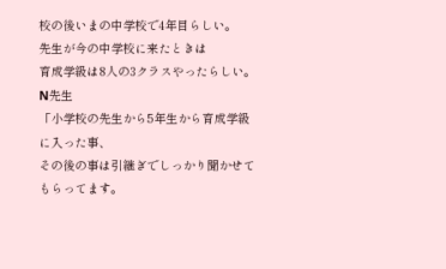校の後いまの中学校で4年目らしい。
先生が今の中学校に来たときは
育成学級は8人の3クラスやったらしい。
N先生
「小学校の先生から5年生から育成学級に入った事、
その後の事は引継ぎでしっかり聞かせてもらってます。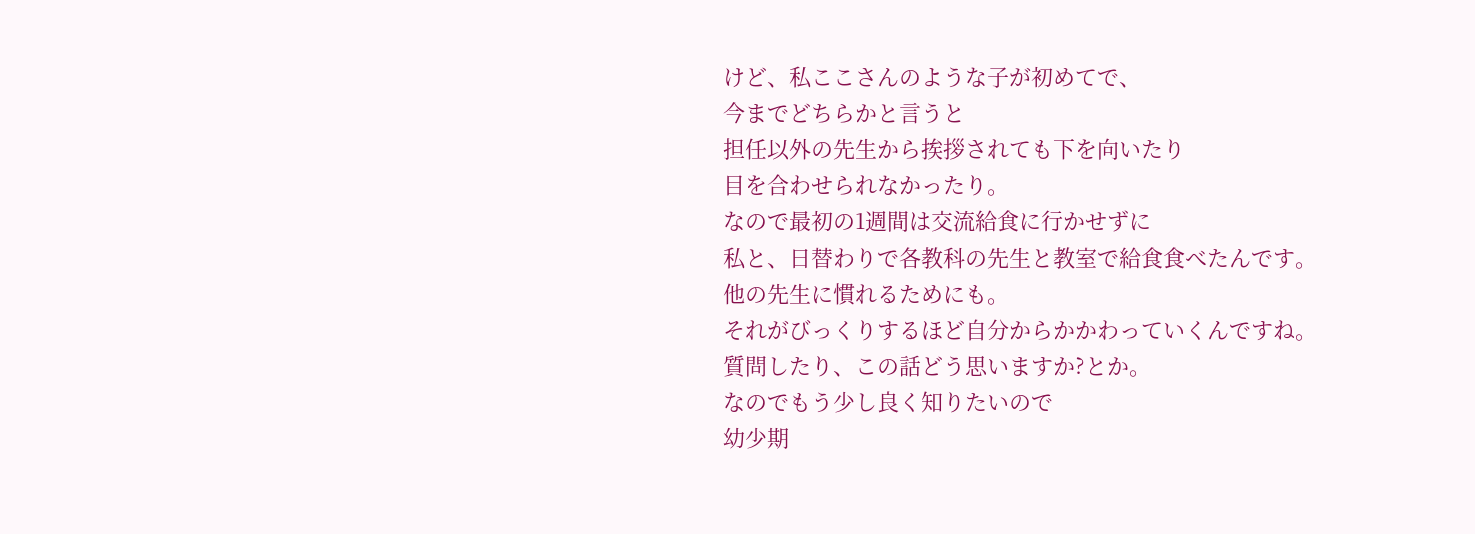けど、私ここさんのような子が初めてで、
今までどちらかと言うと
担任以外の先生から挨拶されても下を向いたり
目を合わせられなかったり。
なので最初の1週間は交流給食に行かせずに
私と、日替わりで各教科の先生と教室で給食食べたんです。
他の先生に慣れるためにも。
それがびっくりするほど自分からかかわっていくんですね。
質問したり、この話どう思いますか?とか。
なのでもう少し良く知りたいので
幼少期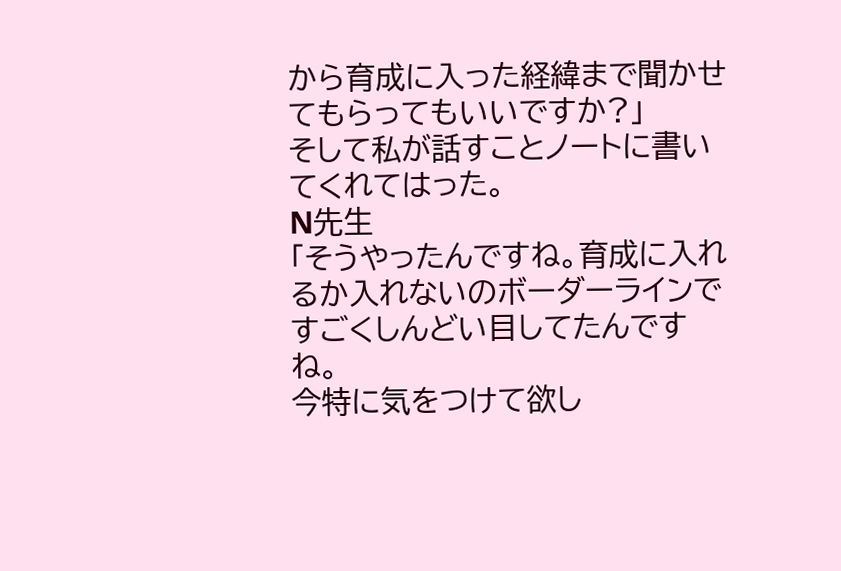から育成に入った経緯まで聞かせてもらってもいいですか?」
そして私が話すことノートに書いてくれてはった。
N先生
「そうやったんですね。育成に入れるか入れないのボーダーラインで
すごくしんどい目してたんですね。
今特に気をつけて欲し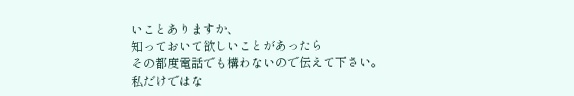いことありますか、
知っておいて欲しいことがあったら
その都度電話でも構わないので伝えて下さい。
私だけではな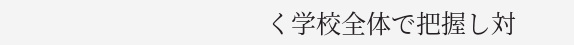く学校全体で把握し対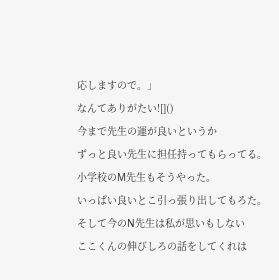応しますので。」
なんてありがたい![]()
今まで先生の運が良いというか
ずっと良い先生に担任持ってもらってる。
小学校のM先生もそうやった。
いっぱい良いとこ引っ張り出してもろた。
そして今のN先生は私が思いもしない
ここくんの伸びしろの話をしてくれは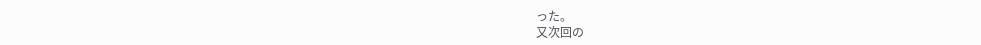った。
又次回の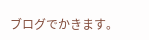ブログでかきます。